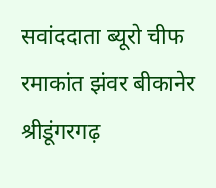सवांददाता ब्यूरो चीफ रमाकांत झंवर बीकानेर श्रीडूंगरगढ़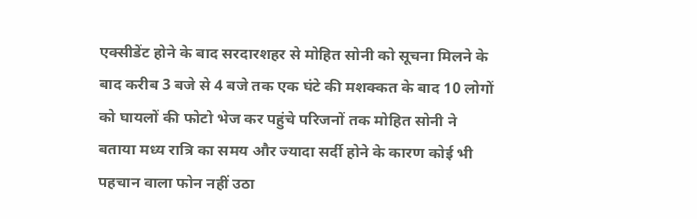एक्सीडेंट होने के बाद सरदारशहर से मोहित सोनी को सूचना मिलने के बाद करीब 3 बजे से 4 बजे तक एक घंटे की मशक्कत के बाद 10 लोगों को घायलों की फोटो भेज कर पहुंचे परिजनों तक मोहित सोनी ने बताया मध्य रात्रि का समय और ज्यादा सर्दी होने के कारण कोई भी पहचान वाला फोन नहीं उठा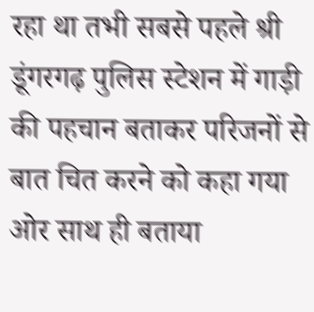रहा था तभी सबसे पहले श्री डूंगरगढ़ पुलिस स्टेशन में गाड़ी की पहचान बताकर परिजनों से बात चित करने को कहा गया ओर साथ ही बताया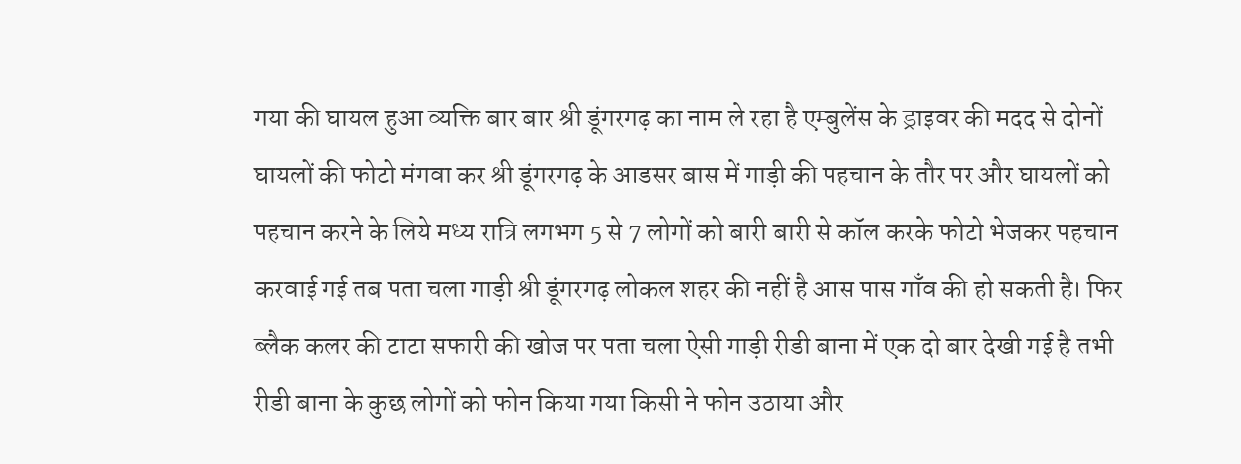गया की घायल हुआ व्यक्ति बार बार श्री डूंगरगढ़ का नाम ले रहा है एम्बुलेंस के ड्राइवर की मदद से दोनों घायलों की फोटो मंगवा कर श्री डूंगरगढ़ के आडसर बास में गाड़ी की पहचान के तौर पर और घायलों को पहचान करने के लिये मध्य रात्रि लगभग 5 से 7 लोगों को बारी बारी से कॉल करके फोटो भेजकर पहचान करवाई गई तब पता चला गाड़ी श्री डूंगरगढ़ लोकल शहर की नहीं है आस पास गाँव की हो सकती है। फिर ब्लैक कलर की टाटा सफारी की खोज पर पता चला ऐसी गाड़ी रीडी बाना में एक दो बार देखी गई है तभी रीडी बाना के कुछ लोगों को फोन किया गया किसी ने फोन उठाया और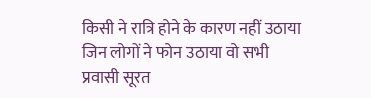किसी ने रात्रि होने के कारण नहीं उठाया जिन लोगों ने फोन उठाया वो सभी प्रवासी सूरत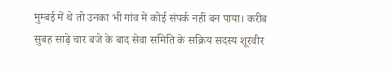मुम्बई में थे तो उनका भी गांव में कोई संपर्क नहीं बन पाया। करीब सुबह साढ़े चार बजे के बाद सेवा समिति के सक्रिय सदस्य शूरवीर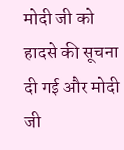मोदी जी को हादसे की सूचना दी गई और मोदी जी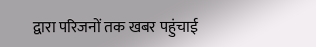द्वारा परिजनों तक खबर पहुंचाई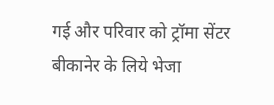गई और परिवार को ट्रॉमा सेंटर बीकानेर के लिये भेजा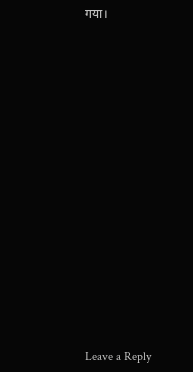गया।


















Leave a Reply